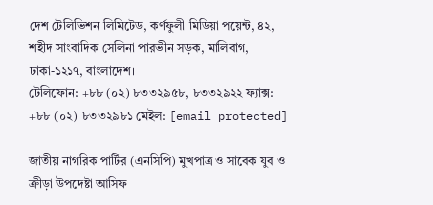দেশ টেলিভিশন লিমিটেড, কর্ণফুলী মিডিয়া পয়েন্ট, ৪২, শহীদ সাংবাদিক সেলিনা পারভীন সড়ক, মালিবাগ, ঢাকা-১২১৭, বাংলাদেশ।
টেলিফোন: +৮৮ (০২) ৮৩৩২৯৫৮, ৮৩৩২৯২২ ফ্যাক্স: +৮৮ (০২) ৮৩৩২৯৮১ মেইল: [email protected]

জাতীয় নাগরিক পার্টির (এনসিপি) মুখপাত্র ও সাবেক যুব ও ক্রীড়া উপদেষ্টা আসিফ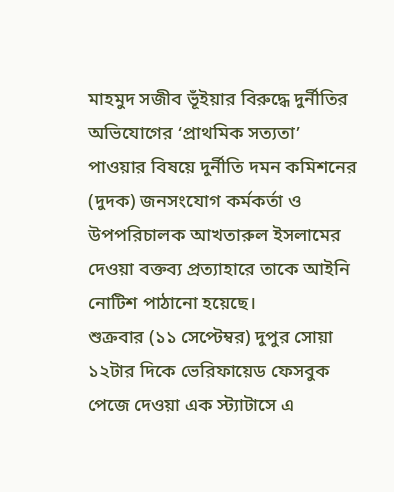মাহমুদ সজীব ভূঁইয়ার বিরুদ্ধে দুর্নীতির অভিযোগের ‘প্রাথমিক সত্যতা’ পাওয়ার বিষয়ে দুর্নীতি দমন কমিশনের (দুদক) জনসংযোগ কর্মকর্তা ও উপপরিচালক আখতারুল ইসলামের দেওয়া বক্তব্য প্রত্যাহারে তাকে আইনি নোটিশ পাঠানো হয়েছে।
শুক্রবার (১১ সেপ্টেম্বর) দুপুর সোয়া ১২টার দিকে ভেরিফায়েড ফেসবুক পেজে দেওয়া এক স্ট্যাটাসে এ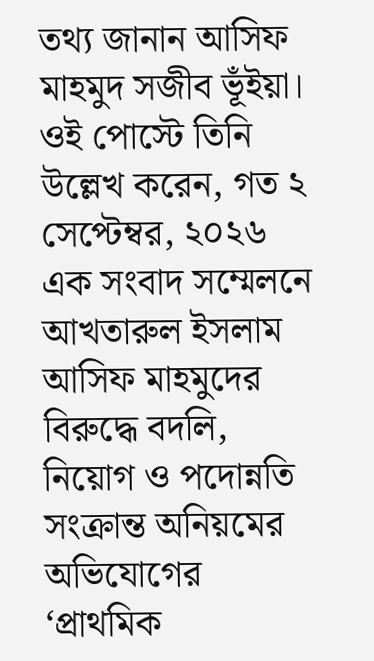তথ্য জানান আসিফ মাহমুদ সজীব ভূঁইয়া।
ওই পোস্টে তিনি উল্লেখ করেন, গত ২ সেপ্টেম্বর, ২০২৬ এক সংবাদ সম্মেলনে আখতারুল ইসলাম আসিফ মাহমুদের বিরুদ্ধে বদলি, নিয়োগ ও পদোন্নতি সংক্রান্ত অনিয়মের অভিযোগের ‘প্রাথমিক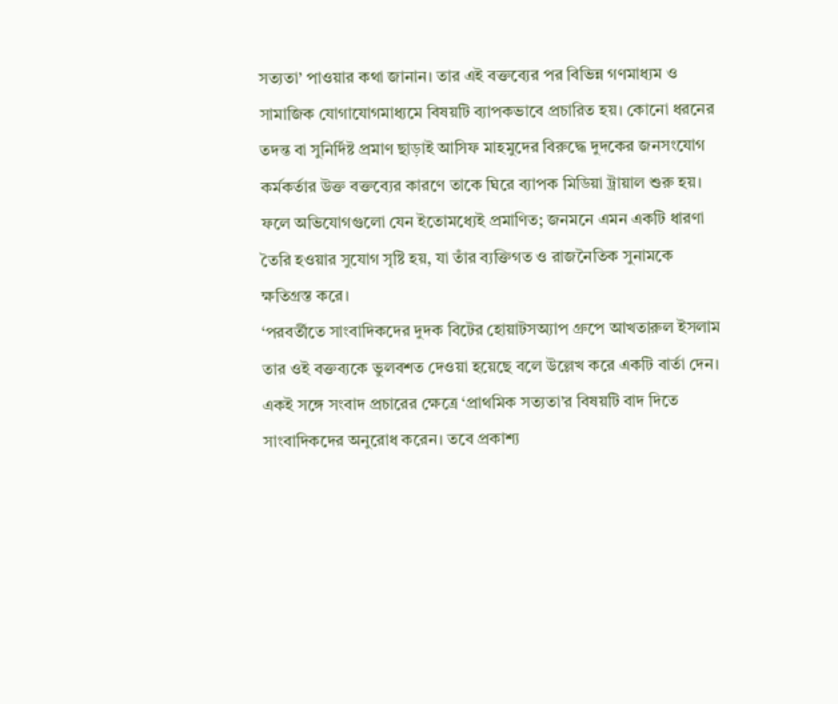সত্যতা’ পাওয়ার কথা জানান। তার এই বক্তব্যের পর বিভিন্ন গণমাধ্যম ও সামাজিক যোগাযোগমাধ্যমে বিষয়টি ব্যাপকভাবে প্রচারিত হয়। কোনো ধরনের তদন্ত বা সুনির্দিষ্ট প্রমাণ ছাড়াই আসিফ মাহমুদের বিরুদ্ধে দুদকের জনসংযোগ কর্মকর্তার উক্ত বক্তব্যের কারণে তাকে ঘিরে ব্যাপক মিডিয়া ট্রায়াল শুরু হয়। ফলে অভিযোগগুলো যেন ইতোমধ্যেই প্রমাণিত; জনমনে এমন একটি ধারণা তৈরি হওয়ার সুযোগ সৃষ্টি হয়, যা তাঁর ব্যক্তিগত ও রাজনৈতিক সুনামকে ক্ষতিগ্রস্ত করে।
‘পরবর্তীতে সাংবাদিকদের দুদক বিটের হোয়াটসঅ্যাপ গ্রুপে আখতারুল ইসলাম তার ওই বক্তব্যকে ভুলবশত দেওয়া হয়েছে বলে উল্লেখ করে একটি বার্তা দেন। একই সঙ্গে সংবাদ প্রচারের ক্ষেত্রে ‘প্রাথমিক সত্যতা’র বিষয়টি বাদ দিতে সাংবাদিকদের অনুরোধ করেন। তবে প্রকাশ্য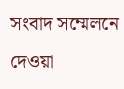সংবাদ সম্মেলনে দেওয়া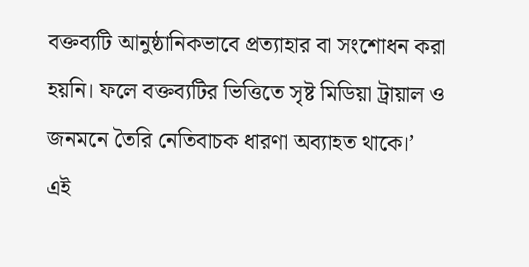বক্তব্যটি আনুষ্ঠানিকভাবে প্রত্যাহার বা সংশোধন করা হয়নি। ফলে বক্তব্যটির ভিত্তিতে সৃষ্ট মিডিয়া ট্রায়াল ও জনমনে তৈরি নেতিবাচক ধারণা অব্যাহত থাকে।’
এই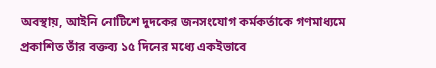অবস্থায়, আইনি নোটিশে দুদকের জনসংযোগ কর্মকর্তাকে গণমাধ্যমে প্রকাশিত তাঁর বক্তব্য ১৫ দিনের মধ্যে একইভাবে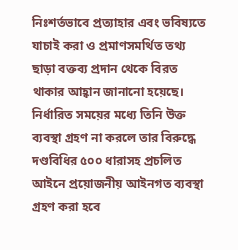নিঃশর্তভাবে প্রত্যাহার এবং ভবিষ্যতে যাচাই করা ও প্রমাণসমর্থিত তথ্য ছাড়া বক্তব্য প্রদান থেকে বিরত থাকার আহ্বান জানানো হয়েছে।
নির্ধারিত সময়ের মধ্যে তিনি উক্ত ব্যবস্থা গ্রহণ না করলে তার বিরুদ্ধে দণ্ডবিধির ৫০০ ধারাসহ প্রচলিত আইনে প্রয়োজনীয় আইনগত ব্যবস্থা গ্রহণ করা হবে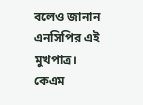বলেও জানান এনসিপির এই মুখপাত্র।
কেএম